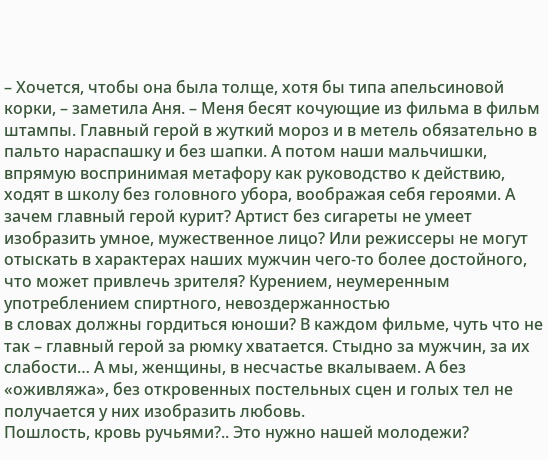– Хочется, чтобы она была толще, хотя бы типа апельсиновой корки, – заметила Аня. – Меня бесят кочующие из фильма в фильм штампы. Главный герой в жуткий мороз и в метель обязательно в пальто нараспашку и без шапки. А потом наши мальчишки, впрямую воспринимая метафору как руководство к действию, ходят в школу без головного убора, воображая себя героями. А зачем главный герой курит? Артист без сигареты не умеет изобразить умное, мужественное лицо? Или режиссеры не могут отыскать в характерах наших мужчин чего-то более достойного, что может привлечь зрителя? Курением, неумеренным употреблением спиртного, невоздержанностью
в словах должны гордиться юноши? В каждом фильме, чуть что не так – главный герой за рюмку хватается. Стыдно за мужчин, за их слабости… А мы, женщины, в несчастье вкалываем. А без «оживляжа», без откровенных постельных сцен и голых тел не получается у них изобразить любовь.
Пошлость, кровь ручьями?.. Это нужно нашей молодежи?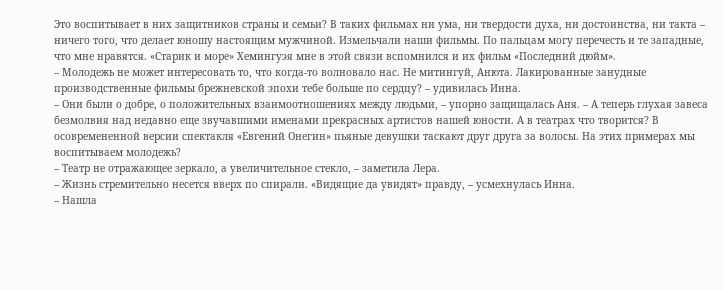Это воспитывает в них защитников страны и семьи? В таких фильмах ни ума, ни твердости духа, ни достоинства, ни такта – ничего того, что делает юношу настоящим мужчиной. Измельчали наши фильмы. По пальцам могу перечесть и те западные, что мне нравятся. «Старик и море» Хемингуэя мне в этой связи вспомнился и их фильм «Последний дюйм».
– Молодежь не может интересовать то, что когда-то волновало нас. Не митингуй, Анюта. Лакированные занудные производственные фильмы брежневской эпохи тебе больше по сердцу? – удивилась Инна.
– Они были о добре, о положительных взаимоотношениях между людьми, – упорно защищалась Аня. – А теперь глухая завеса безмолвия над недавно еще звучавшими именами прекрасных артистов нашей юности. А в театрах что творится? В осовремененной версии спектакля «Евгений Онегин» пьяные девушки таскают друг друга за волосы. На этих примерах мы воспитываем молодежь?
– Театр не отражающее зеркало, а увеличительное стекло, – заметила Лера.
– Жизнь стремительно несется вверх по спирали. «Видящие да увидят» правду, – усмехнулась Инна.
– Нашла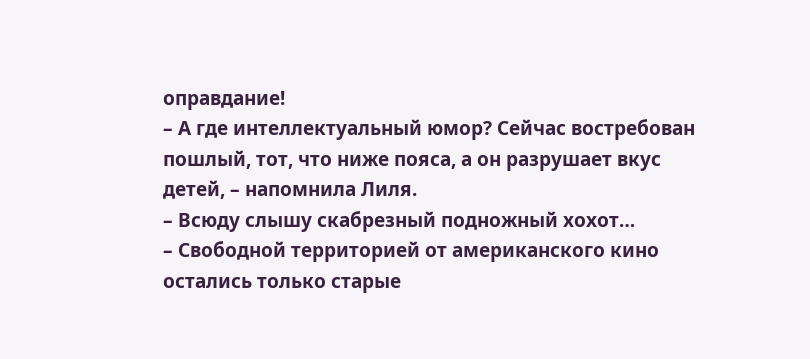оправдание!
– А где интеллектуальный юмор? Сейчас востребован пошлый, тот, что ниже пояса, а он разрушает вкус детей, – напомнила Лиля.
– Всюду слышу скабрезный подножный хохот…
– Свободной территорией от американского кино остались только старые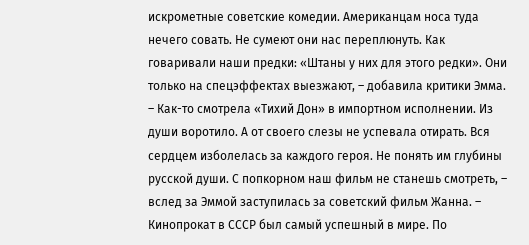искрометные советские комедии. Американцам носа туда нечего совать. Не сумеют они нас переплюнуть. Как говаривали наши предки: «Штаны у них для этого редки». Они только на спецэффектах выезжают, – добавила критики Эмма.
– Как-то смотрела «Тихий Дон» в импортном исполнении. Из души воротило. А от своего слезы не успевала отирать. Вся сердцем изболелась за каждого героя. Не понять им глубины русской души. С попкорном наш фильм не станешь смотреть, – вслед за Эммой заступилась за советский фильм Жанна. – Кинопрокат в СССР был самый успешный в мире. По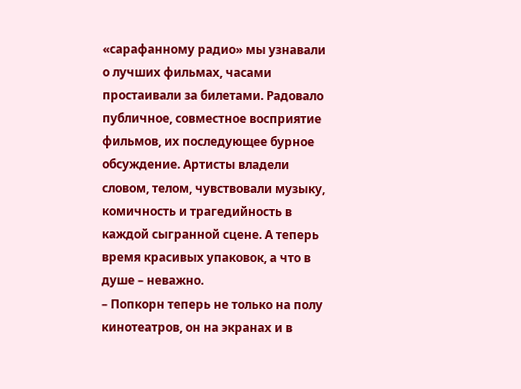«сарафанному радио» мы узнавали о лучших фильмах, часами простаивали за билетами. Радовало публичное, совместное восприятие фильмов, их последующее бурное обсуждение. Артисты владели словом, телом, чувствовали музыку, комичность и трагедийность в каждой сыгранной сцене. А теперь время красивых упаковок, а что в душе – неважно.
– Попкорн теперь не только на полу кинотеатров, он на экранах и в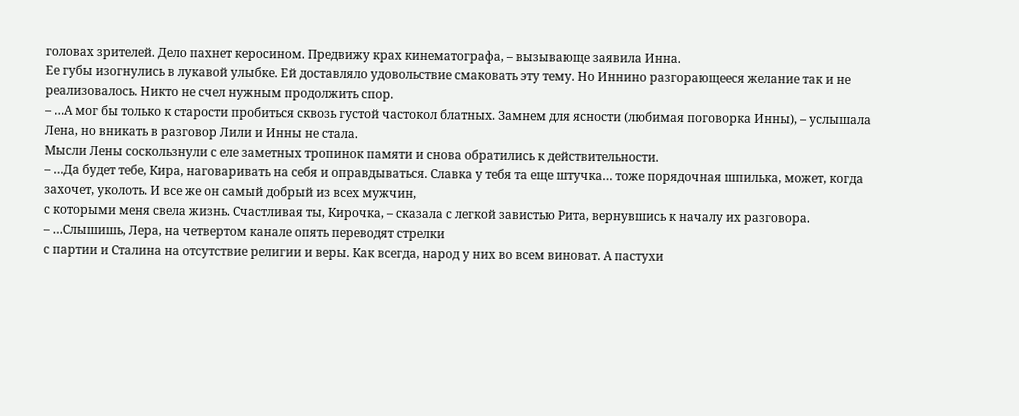головах зрителей. Дело пахнет керосином. Предвижу крах кинематографа, – вызывающе заявила Инна.
Ее губы изогнулись в лукавой улыбке. Ей доставляло удовольствие смаковать эту тему. Но Иннино разгорающееся желание так и не реализовалось. Никто не счел нужным продолжить спор.
– …А мог бы только к старости пробиться сквозь густой частокол блатных. Замнем для ясности (любимая поговорка Инны), – услышала Лена, но вникать в разговор Лили и Инны не стала.
Мысли Лены соскользнули с еле заметных тропинок памяти и снова обратились к действительности.
– …Да будет тебе, Кира, наговаривать на себя и оправдываться. Славка у тебя та еще штучка… тоже порядочная шпилька, может, когда захочет, уколоть. И все же он самый добрый из всех мужчин,
с которыми меня свела жизнь. Счастливая ты, Кирочка, – сказала с легкой завистью Рита, вернувшись к началу их разговора.
– …Слышишь, Лера, на четвертом канале опять переводят стрелки
с партии и Сталина на отсутствие религии и веры. Как всегда, народ у них во всем виноват. А пастухи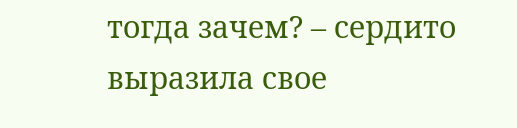тогда зачем? – сердито выразила свое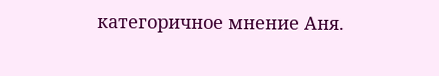категоричное мнение Аня.